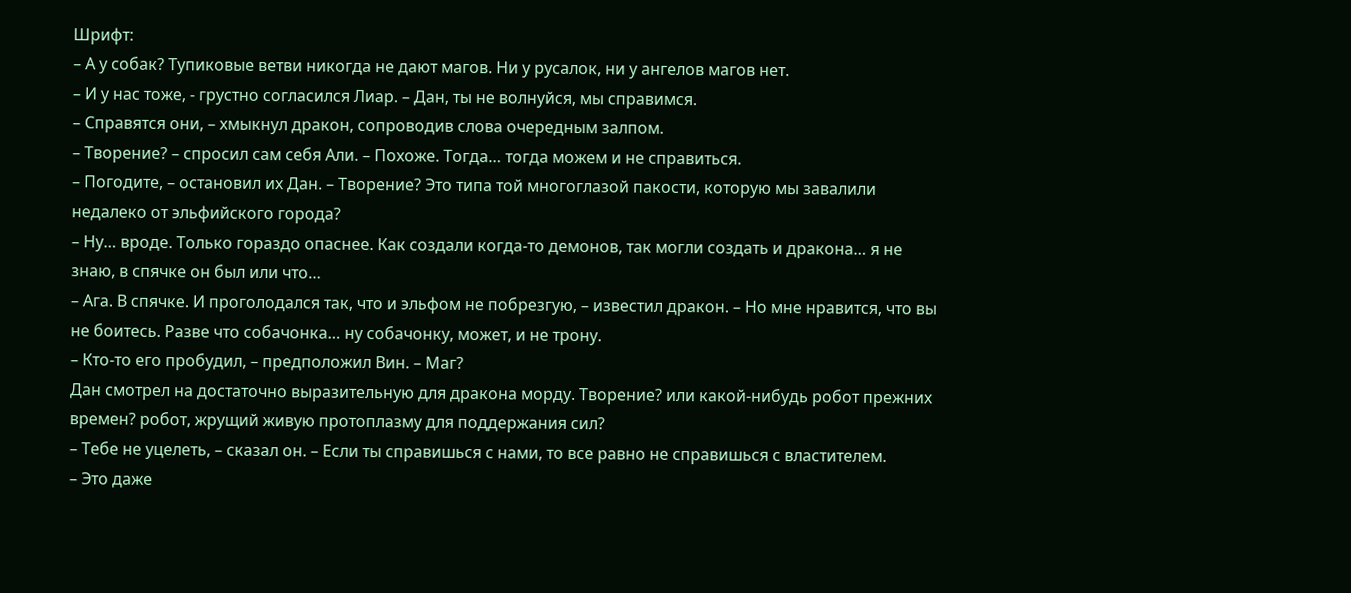Шрифт:
– А у собак? Тупиковые ветви никогда не дают магов. Ни у русалок, ни у ангелов магов нет.
– И у нас тоже, - грустно согласился Лиар. – Дан, ты не волнуйся, мы справимся.
– Справятся они, – хмыкнул дракон, сопроводив слова очередным залпом.
– Творение? – спросил сам себя Али. – Похоже. Тогда… тогда можем и не справиться.
– Погодите, – остановил их Дан. – Творение? Это типа той многоглазой пакости, которую мы завалили недалеко от эльфийского города?
– Ну… вроде. Только гораздо опаснее. Как создали когда-то демонов, так могли создать и дракона… я не знаю, в спячке он был или что…
– Ага. В спячке. И проголодался так, что и эльфом не побрезгую, – известил дракон. – Но мне нравится, что вы не боитесь. Разве что собачонка… ну собачонку, может, и не трону.
– Кто-то его пробудил, – предположил Вин. – Маг?
Дан смотрел на достаточно выразительную для дракона морду. Творение? или какой-нибудь робот прежних времен? робот, жрущий живую протоплазму для поддержания сил?
– Тебе не уцелеть, – сказал он. – Если ты справишься с нами, то все равно не справишься с властителем.
– Это даже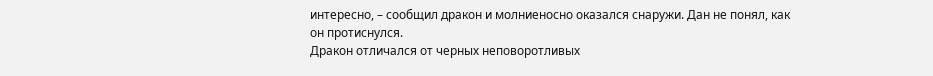интересно, – сообщил дракон и молниеносно оказался снаружи. Дан не понял, как он протиснулся.
Дракон отличался от черных неповоротливых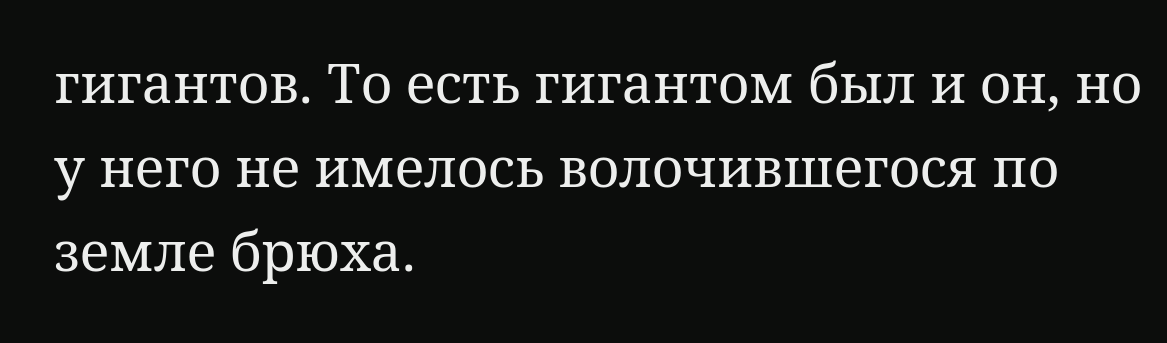гигантов. То есть гигантом был и он, но у него не имелось волочившегося по земле брюха.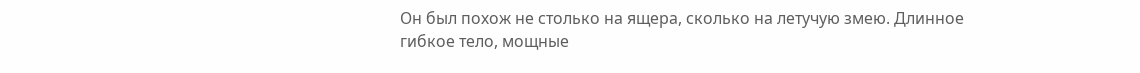Он был похож не столько на ящера, сколько на летучую змею. Длинное гибкое тело, мощные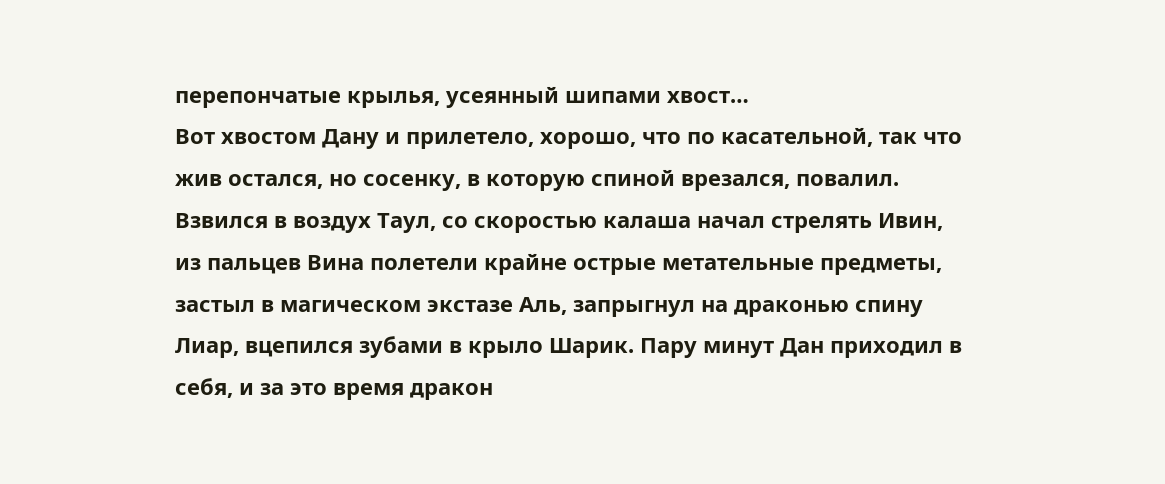перепончатые крылья, усеянный шипами хвост…
Вот хвостом Дану и прилетело, хорошо, что по касательной, так что жив остался, но сосенку, в которую спиной врезался, повалил. Взвился в воздух Таул, со скоростью калаша начал стрелять Ивин, из пальцев Вина полетели крайне острые метательные предметы, застыл в магическом экстазе Аль, запрыгнул на драконью спину Лиар, вцепился зубами в крыло Шарик. Пару минут Дан приходил в себя, и за это время дракон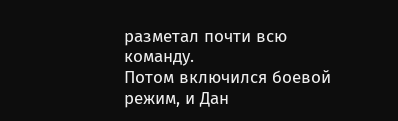разметал почти всю команду.
Потом включился боевой режим, и Дан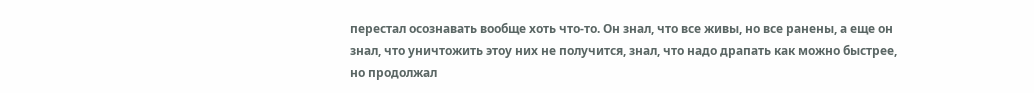перестал осознавать вообще хоть что-то. Он знал, что все живы, но все ранены, а еще он знал, что уничтожить этоу них не получится, знал, что надо драпать как можно быстрее, но продолжал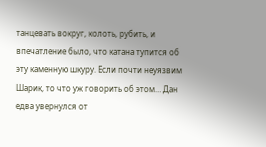танцевать вокруг, колоть, рубить, и впечатление было, что катана тупится об эту каменную шкуру. Если почти неуязвим Шарик, то что уж говорить об этом… Дан едва увернулся от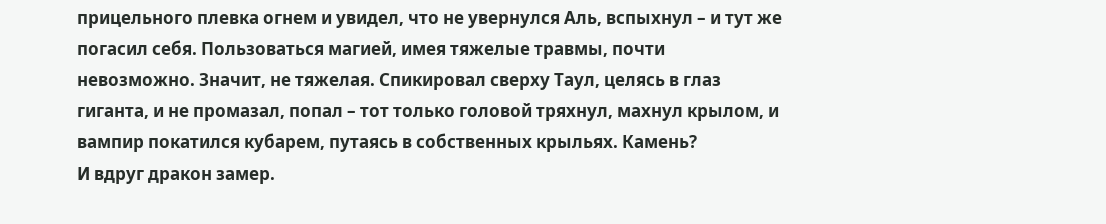прицельного плевка огнем и увидел, что не увернулся Аль, вспыхнул – и тут же погасил себя. Пользоваться магией, имея тяжелые травмы, почти невозможно. Значит, не тяжелая. Спикировал сверху Таул, целясь в глаз гиганта, и не промазал, попал – тот только головой тряхнул, махнул крылом, и вампир покатился кубарем, путаясь в собственных крыльях. Камень?
И вдруг дракон замер.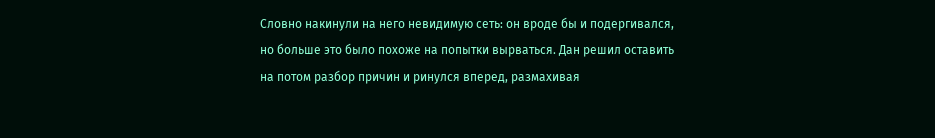Словно накинули на него невидимую сеть: он вроде бы и подергивался, но больше это было похоже на попытки вырваться. Дан решил оставить на потом разбор причин и ринулся вперед, размахивая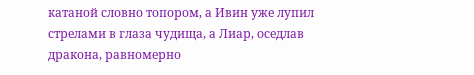катаной словно топором, а Ивин уже лупил стрелами в глаза чудища, а Лиар, оседлав дракона, равномерно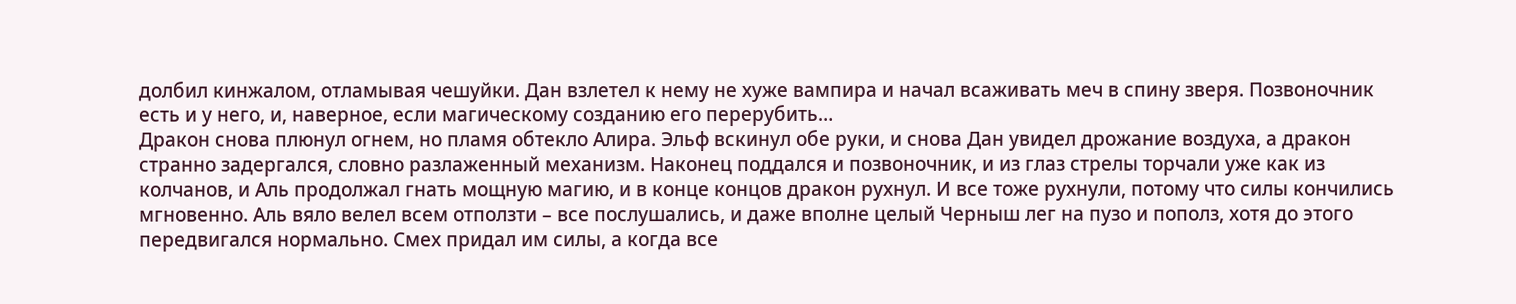долбил кинжалом, отламывая чешуйки. Дан взлетел к нему не хуже вампира и начал всаживать меч в спину зверя. Позвоночник есть и у него, и, наверное, если магическому созданию его перерубить…
Дракон снова плюнул огнем, но пламя обтекло Алира. Эльф вскинул обе руки, и снова Дан увидел дрожание воздуха, а дракон странно задергался, словно разлаженный механизм. Наконец поддался и позвоночник, и из глаз стрелы торчали уже как из колчанов, и Аль продолжал гнать мощную магию, и в конце концов дракон рухнул. И все тоже рухнули, потому что силы кончились мгновенно. Аль вяло велел всем отползти – все послушались, и даже вполне целый Черныш лег на пузо и пополз, хотя до этого передвигался нормально. Смех придал им силы, а когда все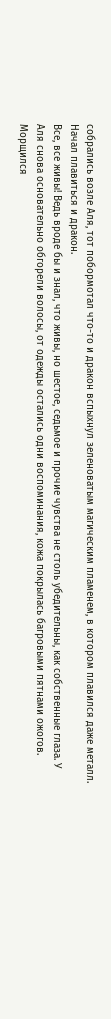собрались возле Аля, тот побормотал что-то и дракон вспыхнул зеленоватым магическим пламенем, в котором плавился даже металл. Начал плавиться и дракон.
Все, все живы! Ведь вроде бы и знал, что живы, но шестое, седьмое и прочие чувства не столь убедительны, как собственные глаза. У Аля снова основательно обгорели волосы, от одежды остались одни воспоминания, кожа покрылась багровыми пятнами ожогов. Морщился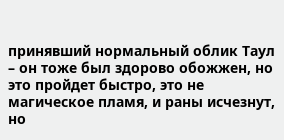принявший нормальный облик Таул – он тоже был здорово обожжен, но это пройдет быстро, это не магическое пламя, и раны исчезнут, но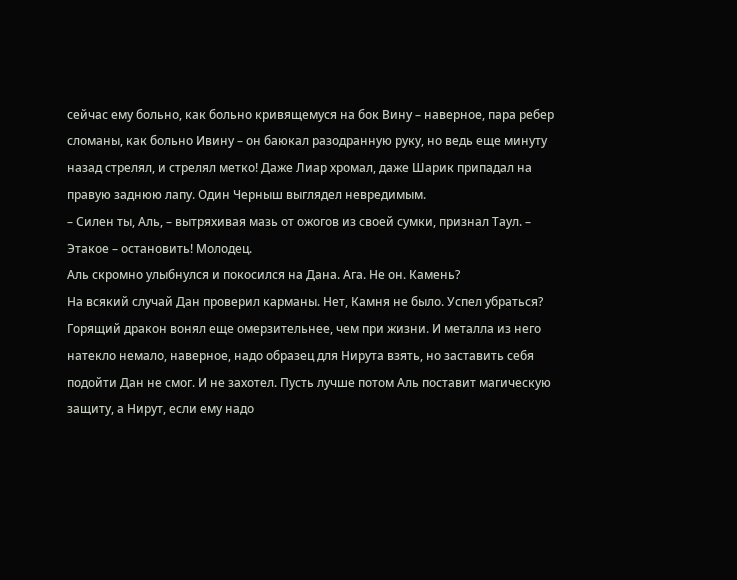сейчас ему больно, как больно кривящемуся на бок Вину – наверное, пара ребер сломаны, как больно Ивину – он баюкал разодранную руку, но ведь еще минуту назад стрелял, и стрелял метко! Даже Лиар хромал, даже Шарик припадал на правую заднюю лапу. Один Черныш выглядел невредимым.
– Силен ты, Аль, – вытряхивая мазь от ожогов из своей сумки, признал Таул. – Этакое – остановить! Молодец.
Аль скромно улыбнулся и покосился на Дана. Ага. Не он. Камень?
На всякий случай Дан проверил карманы. Нет, Камня не было. Успел убраться?
Горящий дракон вонял еще омерзительнее, чем при жизни. И металла из него натекло немало, наверное, надо образец для Нирута взять, но заставить себя подойти Дан не смог. И не захотел. Пусть лучше потом Аль поставит магическую защиту, а Нирут, если ему надо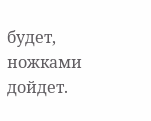будет, ножками дойдет.